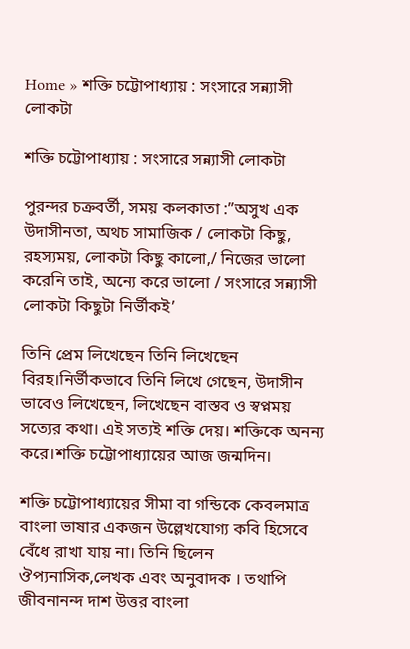Home » শক্তি চট্টোপাধ্যায় : সংসারে সন্ন্যাসী লোকটা

শক্তি চট্টোপাধ্যায় : সংসারে সন্ন্যাসী লোকটা

পুরন্দর চক্রবর্তী, সময় কলকাতা :”অসুখ এক উদাসীনতা, অথচ সামাজিক / লোকটা কিছু, রহস্যময়, লোকটা কিছু কালো,/ নিজের ভালো করেনি তাই, অন্যে করে ভালো / সংসারে সন্ন্যাসী লোকটা কিছুটা নির্ভীকই’

তিনি প্রেম লিখেছেন তিনি লিখেছেন বিরহ।নির্ভীকভাবে তিনি লিখে গেছেন, উদাসীন ভাবেও লিখেছেন, লিখেছেন বাস্তব ও স্বপ্নময় সত্যের কথা। এই সত্যই শক্তি দেয়। শক্তিকে অনন্য করে।শক্তি চট্টোপাধ্যায়ের আজ জন্মদিন।

শক্তি চট্টোপাধ্যায়ের সীমা বা গন্ডিকে কেবলমাত্র বাংলা ভাষার একজন উল্লেখযোগ্য কবি হিসেবে বেঁধে রাখা যায় না। তিনি ছিলেন ঔপ্যনাসিক,লেখক এবং অনুবাদক । তথাপি জীবনানন্দ দাশ উত্তর বাংলা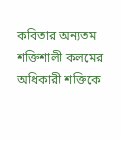কবিতার অন্যতম শক্তিশালী কলমের অধিকারী শক্তিকে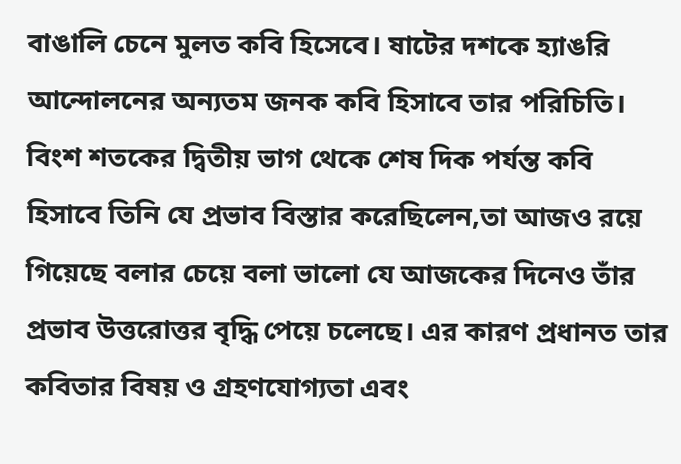বাঙালি চেনে মুলত কবি হিসেবে। ষাটের দশকে হ্যাঙরি আন্দোলনের অন্যতম জনক কবি হিসাবে তার পরিচিতি। বিংশ শতকের দ্বিতীয় ভাগ থেকে শেষ দিক পর্যন্ত কবি হিসাবে তিনি যে প্রভাব বিস্তার করেছিলেন,তা আজও রয়ে গিয়েছে বলার চেয়ে বলা ভালো যে আজকের দিনেও তাঁর প্রভাব উত্তরোত্তর বৃদ্ধি পেয়ে চলেছে। এর কারণ প্রধানত তার কবিতার বিষয় ও গ্রহণযোগ্যতা এবং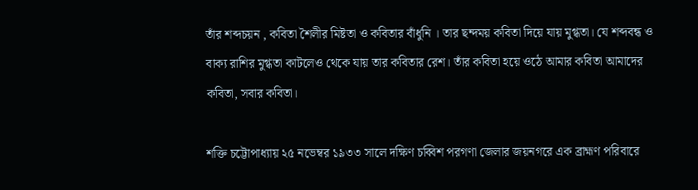তাঁর শব্দচয়ন , কবিতা শৈলীর মিষ্টতা ও কবিতার বাঁধুনি । তার ছন্দময় কবিতা দিয়ে যায় মুগ্ধতা। যে শব্দবন্ধ ও বাক্য রাশির মুগ্ধতা কাটলেও থেকে যায় তার কবিতার রেশ। তাঁর কবিতা হয়ে ওঠে আমার কবিতা আমাদের কবিতা, সবার কবিতা।

শক্তি চট্টোপাধ্যায় ২৫ নভেম্বর ১৯৩৩ সালে দক্ষিণ চব্বিশ পরগণা জেলার জয়নগরে এক ব্রাহ্মণ পরিবারে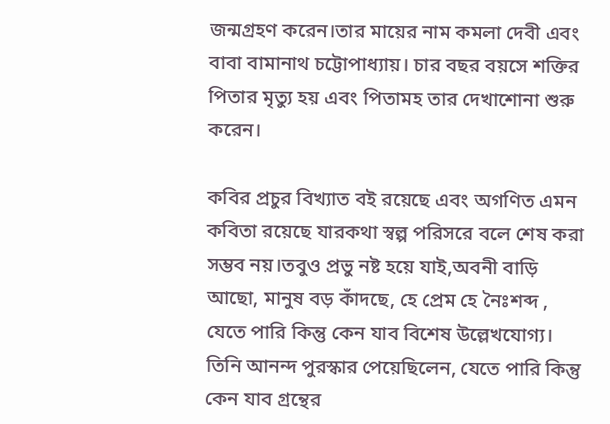জন্মগ্রহণ করেন।তার মায়ের নাম কমলা দেবী এবং বাবা বামানাথ চট্টোপাধ্যায়। চার বছর বয়সে শক্তির পিতার মৃত্যু হয় এবং পিতামহ তার দেখাশোনা শুরু করেন।

কবির প্রচুর বিখ্যাত বই রয়েছে এবং অগণিত এমন কবিতা রয়েছে যারকথা স্বল্প পরিসরে বলে শেষ করা সম্ভব নয়।তবুও প্রভু নষ্ট হয়ে যাই,অবনী বাড়ি আছো, মানুষ বড় কাঁদছে, হে প্রেম হে নৈঃশব্দ , যেতে পারি কিন্তু কেন যাব বিশেষ উল্লেখযোগ্য। তিনি আনন্দ পুরস্কার পেয়েছিলেন, যেতে পারি কিন্তু কেন যাব গ্রন্থের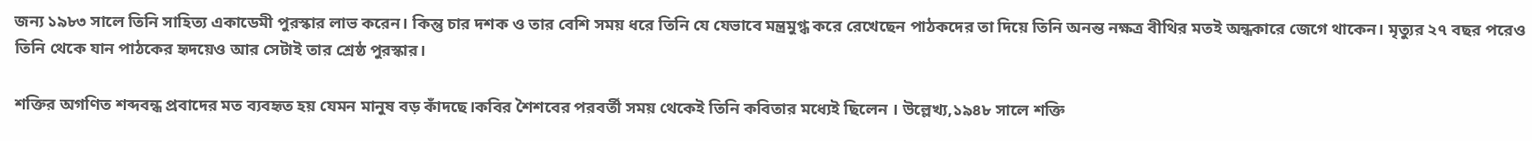জন্য ১৯৮৩ সালে তিনি সাহিত্য একাডেমী পুরস্কার লাভ করেন। কিন্তু চার দশক ও তার বেশি সময় ধরে তিনি যে যেভাবে মন্ত্রমুগ্ধ করে রেখেছেন পাঠকদের তা দিয়ে তিনি অনন্ত নক্ষত্র বীথির মতই অন্ধকারে জেগে থাকেন। মৃত্যুর ২৭ বছর পরেও তিনি থেকে যান পাঠকের হৃদয়েও আর সেটাই তার শ্রেষ্ঠ পুরস্কার।

শক্তির অগণিত শব্দবন্ধ প্রবাদের মত ব্যবহৃত হয় যেমন মানুষ বড় কাঁদছে।কবির শৈশবের পরবর্তী সময় থেকেই তিনি কবিতার মধ্যেই ছিলেন । উল্লেখ্য,১৯৪৮ সালে শক্তি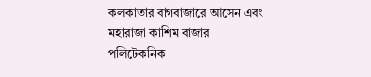কলকাতার বাগবাজারে আসেন এবং মহারাজা কাশিম বাজার পলিটেকনিক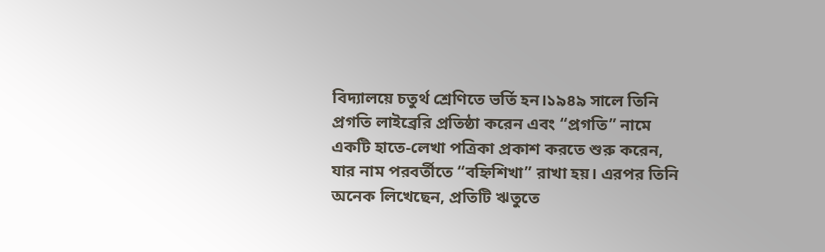বিদ্যালয়ে চতুর্থ শ্রেণিতে ভর্তি হন।১৯৪৯ সালে তিনি প্রগতি লাইব্রেরি প্রতিষ্ঠা করেন এবং “প্রগতি” নামে একটি হাতে-লেখা পত্রিকা প্রকাশ করতে শুরু করেন, যার নাম পরবর্তীতে “বহ্নিশিখা” রাখা হয়। এরপর তিনি অনেক লিখেছেন, প্রতিটি ঋতুতে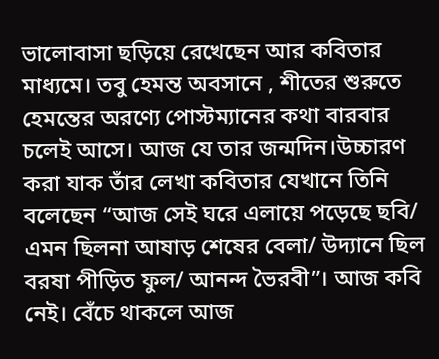ভালোবাসা ছড়িয়ে রেখেছেন আর কবিতার মাধ্যমে। তবু হেমন্ত অবসানে , শীতের শুরুতে হেমন্তের অরণ্যে পোস্টম্যানের কথা বারবার চলেই আসে। আজ যে তার জন্মদিন।উচ্চারণ করা যাক তাঁর লেখা কবিতার যেখানে তিনি বলেছেন “আজ সেই ঘরে এলায়ে পড়েছে ছবি/ এমন ছিলনা আষাড় শেষের বেলা/ উদ্যানে ছিল বরষা পীড়িত ফুল/ আনন্দ ভৈরবী”। আজ কবি নেই। বেঁচে থাকলে আজ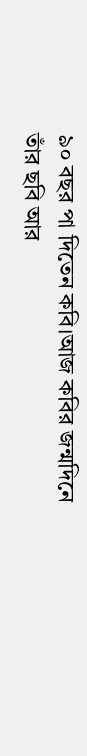৯০ বছর পা দিতেন কবি।আজ কবির জন্মদিনে তাঁর ছবি আর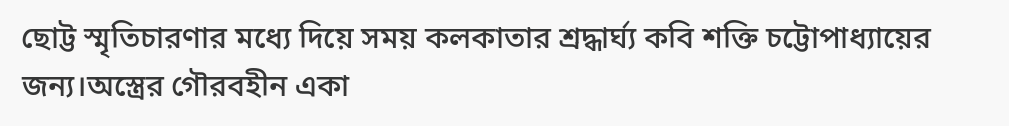ছোট্ট স্মৃতিচারণার মধ্যে দিয়ে সময় কলকাতার শ্রদ্ধার্ঘ্য কবি শক্তি চট্টোপাধ্যায়ের জন্য।অস্ত্রের গৌরবহীন একা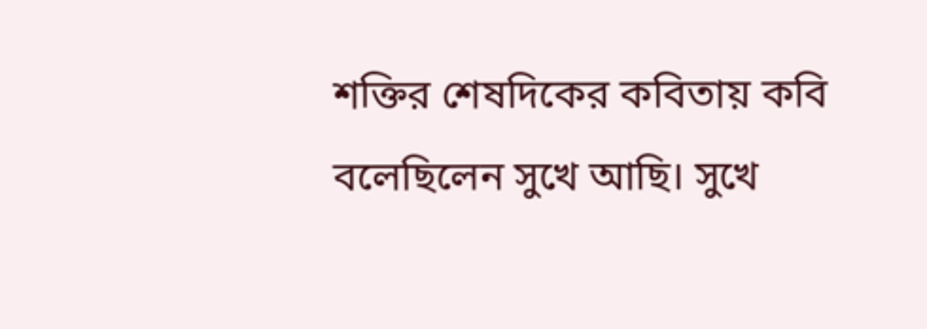শক্তির শেষদিকের কবিতায় কবি বলেছিলেন সুখে আছি। সুখে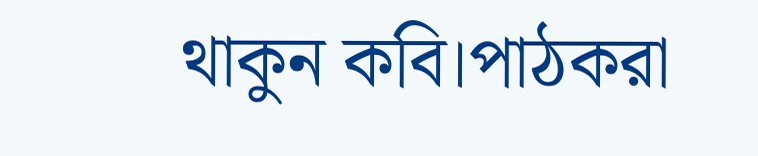থাকুন কবি।পাঠকরা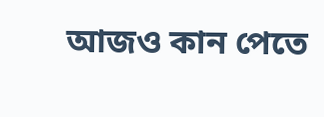আজও কান পেতে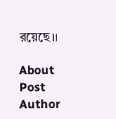রয়েছে।।

About Post Author